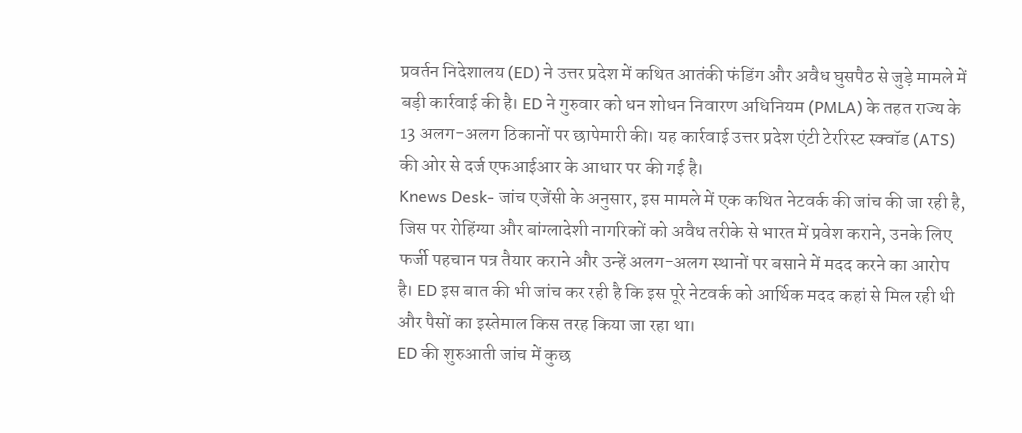प्रवर्तन निदेशालय (ED) ने उत्तर प्रदेश में कथित आतंकी फंडिंग और अवैध घुसपैठ से जुड़े मामले में बड़ी कार्रवाई की है। ED ने गुरुवार को धन शोधन निवारण अधिनियम (PMLA) के तहत राज्य के 13 अलग-अलग ठिकानों पर छापेमारी की। यह कार्रवाई उत्तर प्रदेश एंटी टेररिस्ट स्क्वॉड (ATS) की ओर से दर्ज एफआईआर के आधार पर की गई है।
Knews Desk- जांच एजेंसी के अनुसार, इस मामले में एक कथित नेटवर्क की जांच की जा रही है, जिस पर रोहिंग्या और बांग्लादेशी नागरिकों को अवैध तरीके से भारत में प्रवेश कराने, उनके लिए फर्जी पहचान पत्र तैयार कराने और उन्हें अलग-अलग स्थानों पर बसाने में मदद करने का आरोप है। ED इस बात की भी जांच कर रही है कि इस पूरे नेटवर्क को आर्थिक मदद कहां से मिल रही थी और पैसों का इस्तेमाल किस तरह किया जा रहा था।
ED की शुरुआती जांच में कुछ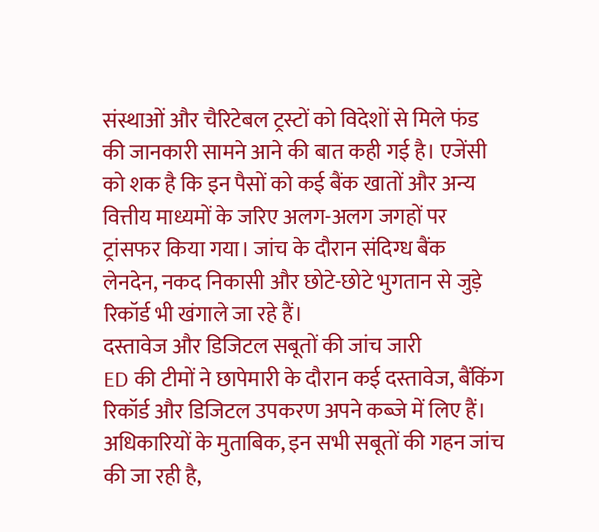संस्थाओं और चैरिटेबल ट्रस्टों को विदेशों से मिले फंड की जानकारी सामने आने की बात कही गई है। एजेंसी को शक है कि इन पैसों को कई बैंक खातों और अन्य वित्तीय माध्यमों के जरिए अलग-अलग जगहों पर ट्रांसफर किया गया। जांच के दौरान संदिग्ध बैंक लेनदेन, नकद निकासी और छोटे-छोटे भुगतान से जुड़े रिकॉर्ड भी खंगाले जा रहे हैं।
दस्तावेज और डिजिटल सबूतों की जांच जारी
ED की टीमों ने छापेमारी के दौरान कई दस्तावेज, बैंकिंग रिकॉर्ड और डिजिटल उपकरण अपने कब्जे में लिए हैं। अधिकारियों के मुताबिक, इन सभी सबूतों की गहन जांच की जा रही है,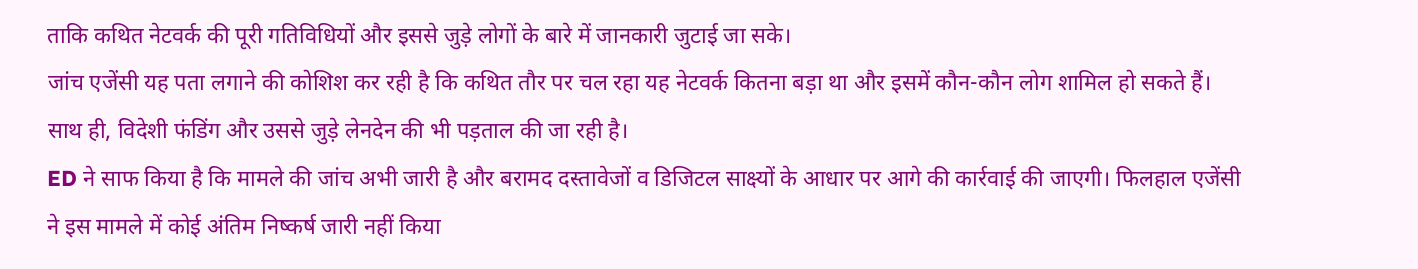ताकि कथित नेटवर्क की पूरी गतिविधियों और इससे जुड़े लोगों के बारे में जानकारी जुटाई जा सके।
जांच एजेंसी यह पता लगाने की कोशिश कर रही है कि कथित तौर पर चल रहा यह नेटवर्क कितना बड़ा था और इसमें कौन-कौन लोग शामिल हो सकते हैं। साथ ही, विदेशी फंडिंग और उससे जुड़े लेनदेन की भी पड़ताल की जा रही है।
ED ने साफ किया है कि मामले की जांच अभी जारी है और बरामद दस्तावेजों व डिजिटल साक्ष्यों के आधार पर आगे की कार्रवाई की जाएगी। फिलहाल एजेंसी ने इस मामले में कोई अंतिम निष्कर्ष जारी नहीं किया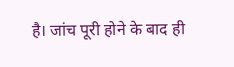है। जांच पूरी होने के बाद ही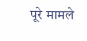पूरे मामले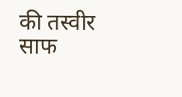की तस्वीर साफ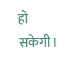हो सकेगी।